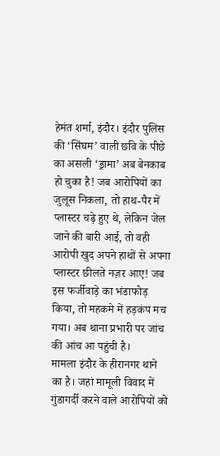हेमंत शर्मा, इंदौर। इंदौर पुलिस की ‘सिंघम’ वाली छवि के पीछे का असली ‘ड्रामा’ अब बेनकाब हो चुका है! जब आरोपियों का जुलूस निकला, तो हाथ-पैर में प्लास्टर चढ़े हुए थे, लेकिन जेल जाने की बारी आई, तो वही आरोपी खुद अपने हाथों से अपना प्लास्टर छीलते नज़र आए! जब इस फर्जीवाड़े का भंडाफोड़ किया, तो महकमे में हड़कंप मच गया। अब थाना प्रभारी पर जांच की आंच आ पहुंची है।
मामला इंदौर के हीरानगर थाने का है। जहां मामूली विवाद में गुंडागर्दी करने वाले आरोपियों को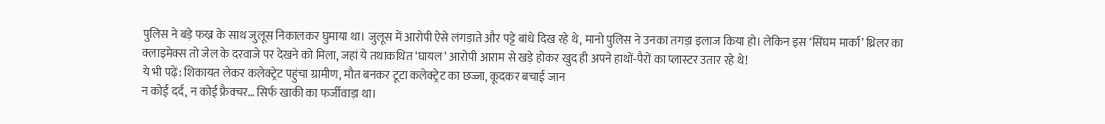पुलिस ने बड़े फख्र के साथ जुलूस निकालकर घुमाया था। जुलूस में आरोपी ऐसे लंगड़ाते और पट्टे बांधे दिख रहे थे, मानो पुलिस ने उनका तगड़ा इलाज किया हो। लेकिन इस ‘सिंघम मार्का’ थ्रिलर का क्लाइमेक्स तो जेल के दरवाजे पर देखने को मिला, जहां ये तथाकथित ‘घायल’ आरोपी आराम से खड़े होकर खुद ही अपने हाथों-पैरों का प्लास्टर उतार रहे थे!
ये भी पढ़ें: शिकायत लेकर कलेक्ट्रेट पहुंचा ग्रामीण, मौत बनकर टूटा कलेक्ट्रेट का छज्जा, कूदकर बचाई जान
न कोई दर्द, न कोई फ्रैक्चर… सिर्फ खाकी का फर्जीवाड़ा था।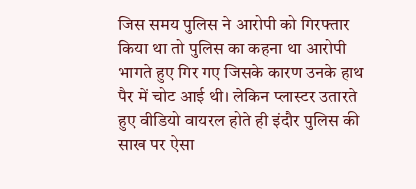जिस समय पुलिस ने आरोपी को गिरफ्तार किया था तो पुलिस का कहना था आरोपी भागते हुए गिर गए जिसके कारण उनके हाथ पैर में चोट आई थी। लेकिन प्लास्टर उतारते हुए वीडियो वायरल होते ही इंदौर पुलिस की साख पर ऐसा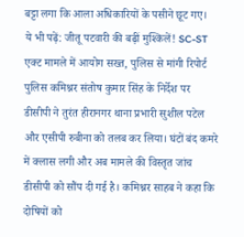बट्टा लगा कि आला अधिकारियों के पसीने छूट गए।
ये भी पढ़ें: जीतू पटवारी की बढ़ीं मुश्किलें! SC-ST एक्ट मामले में आयोग सख्त, पुलिस से मांगी रिपोर्ट
पुलिस कमिश्नर संतोष कुमार सिंह के निर्देश पर डीसीपी ने तुरंत हीरानगर थाना प्रभारी सुशील पटेल और एसीपी रुबीना को तलब कर लिया। घंटों बंद कमरे में क्लास लगी और अब मामले की विस्तृत जांच डीसीपी को सौंप दी गई है। कमिश्नर साहब ने कहा कि दोषियों को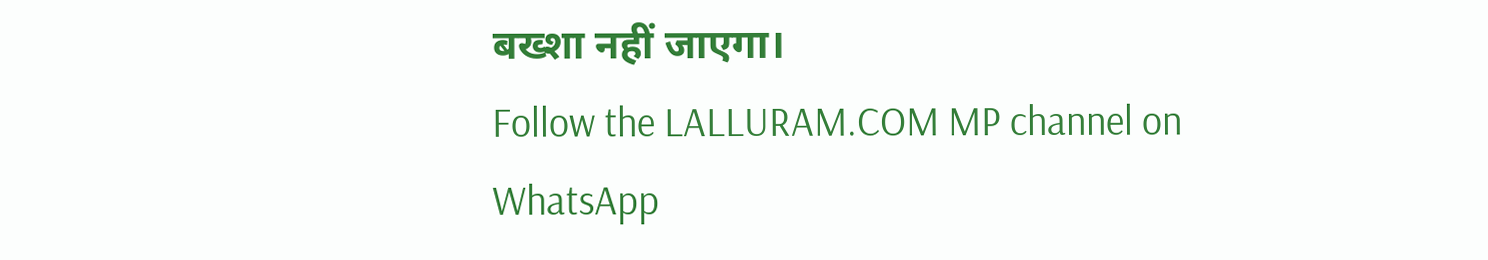बख्शा नहीं जाएगा।
Follow the LALLURAM.COM MP channel on WhatsApp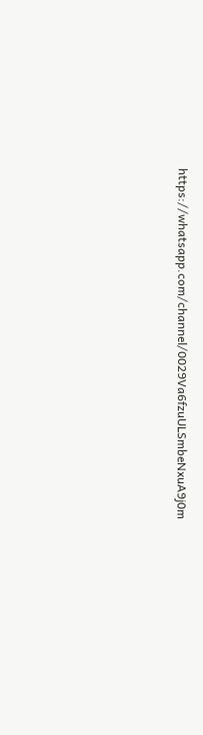https://whatsapp.com/channel/0029Va6fzuULSmbeNxuA9j0m